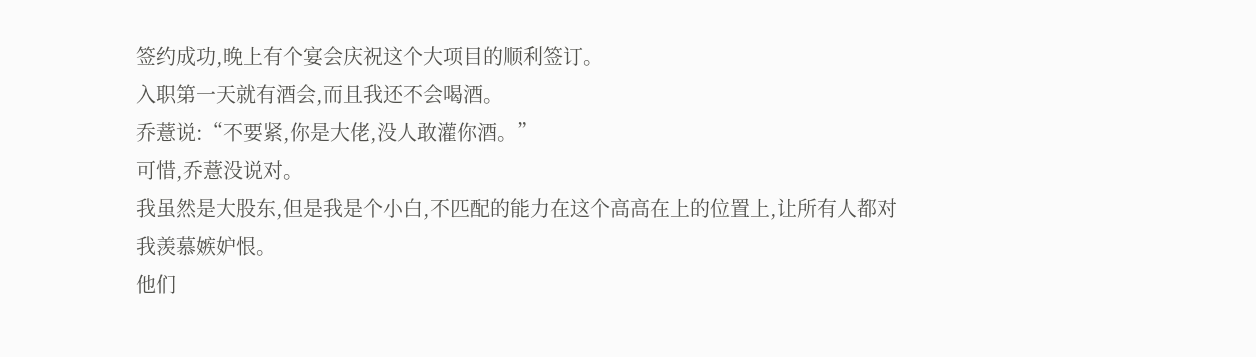签约成功,晚上有个宴会庆祝这个大项目的顺利签订。
入职第一天就有酒会,而且我还不会喝酒。
乔薏说:“不要紧,你是大佬,没人敢灌你酒。”
可惜,乔薏没说对。
我虽然是大股东,但是我是个小白,不匹配的能力在这个高高在上的位置上,让所有人都对我羡慕嫉妒恨。
他们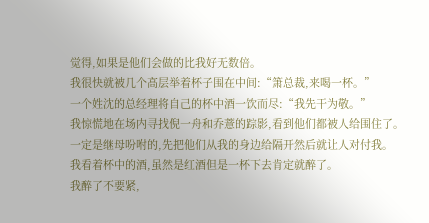觉得,如果是他们会做的比我好无数倍。
我很快就被几个高层举着杯子围在中间:“箫总裁,来喝一杯。”
一个姓沈的总经理将自己的杯中酒一饮而尽:“我先干为敬。”
我惊慌地在场内寻找倪一舟和乔薏的踪影,看到他们都被人给围住了。
一定是继母吩咐的,先把他们从我的身边给隔开然后就让人对付我。
我看着杯中的酒,虽然是红酒但是一杯下去肯定就醉了。
我醉了不要紧,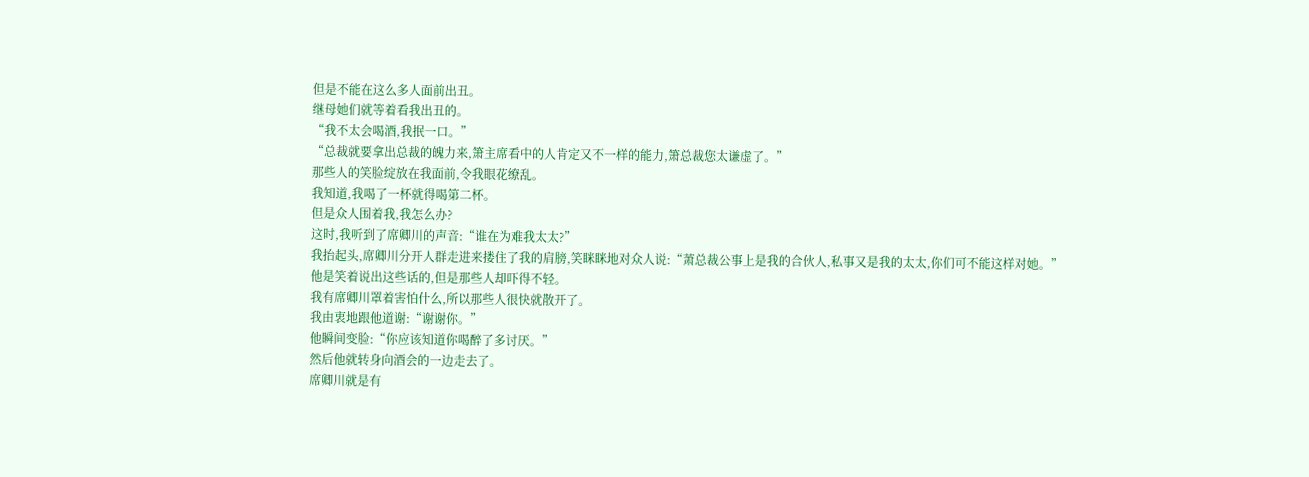但是不能在这么多人面前出丑。
继母她们就等着看我出丑的。
“我不太会喝酒,我抿一口。”
“总裁就要拿出总裁的魄力来,箫主席看中的人肯定又不一样的能力,箫总裁您太谦虚了。”
那些人的笑脸绽放在我面前,令我眼花缭乱。
我知道,我喝了一杯就得喝第二杯。
但是众人围着我,我怎么办?
这时,我听到了席卿川的声音:“谁在为难我太太?”
我抬起头,席卿川分开人群走进来搂住了我的肩膀,笑眯眯地对众人说:“萧总裁公事上是我的合伙人,私事又是我的太太,你们可不能这样对她。”
他是笑着说出这些话的,但是那些人却吓得不轻。
我有席卿川罩着害怕什么,所以那些人很快就散开了。
我由衷地跟他道谢:“谢谢你。”
他瞬间变脸:“你应该知道你喝醉了多讨厌。”
然后他就转身向酒会的一边走去了。
席卿川就是有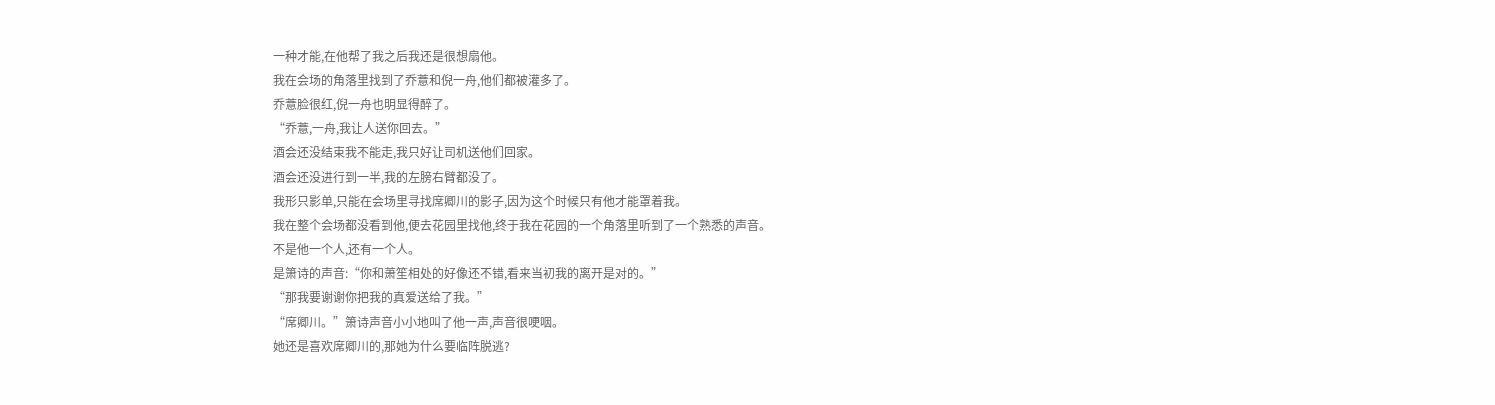一种才能,在他帮了我之后我还是很想扇他。
我在会场的角落里找到了乔薏和倪一舟,他们都被灌多了。
乔薏脸很红,倪一舟也明显得醉了。
“乔薏,一舟,我让人送你回去。”
酒会还没结束我不能走,我只好让司机送他们回家。
酒会还没进行到一半,我的左膀右臂都没了。
我形只影单,只能在会场里寻找席卿川的影子,因为这个时候只有他才能罩着我。
我在整个会场都没看到他,便去花园里找他,终于我在花园的一个角落里听到了一个熟悉的声音。
不是他一个人,还有一个人。
是箫诗的声音:“你和萧笙相处的好像还不错,看来当初我的离开是对的。”
“那我要谢谢你把我的真爱送给了我。”
“席卿川。”箫诗声音小小地叫了他一声,声音很哽咽。
她还是喜欢席卿川的,那她为什么要临阵脱逃?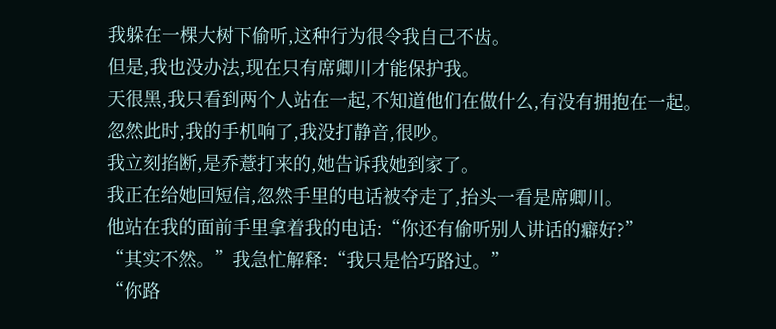我躲在一棵大树下偷听,这种行为很令我自己不齿。
但是,我也没办法,现在只有席卿川才能保护我。
天很黑,我只看到两个人站在一起,不知道他们在做什么,有没有拥抱在一起。
忽然此时,我的手机响了,我没打静音,很吵。
我立刻掐断,是乔薏打来的,她告诉我她到家了。
我正在给她回短信,忽然手里的电话被夺走了,抬头一看是席卿川。
他站在我的面前手里拿着我的电话:“你还有偷听别人讲话的癖好?”
“其实不然。”我急忙解释:“我只是恰巧路过。”
“你路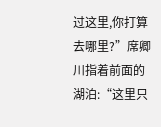过这里,你打算去哪里?”席卿川指着前面的湖泊:“这里只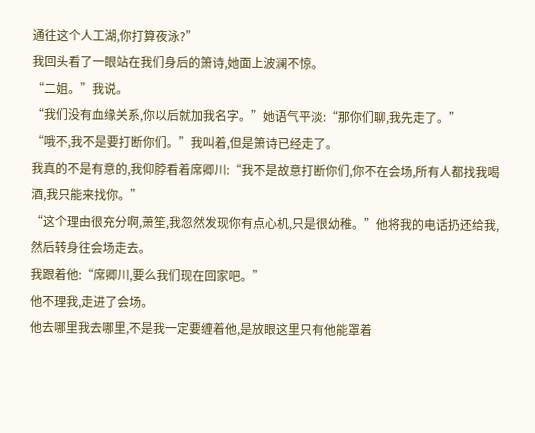通往这个人工湖,你打算夜泳?”
我回头看了一眼站在我们身后的箫诗,她面上波澜不惊。
“二姐。”我说。
“我们没有血缘关系,你以后就加我名字。”她语气平淡:“那你们聊,我先走了。”
“哦不,我不是要打断你们。”我叫着,但是箫诗已经走了。
我真的不是有意的,我仰脖看着席卿川:“我不是故意打断你们,你不在会场,所有人都找我喝酒,我只能来找你。”
“这个理由很充分啊,萧笙,我忽然发现你有点心机,只是很幼稚。”他将我的电话扔还给我,然后转身往会场走去。
我跟着他:“席卿川,要么我们现在回家吧。”
他不理我,走进了会场。
他去哪里我去哪里,不是我一定要缠着他,是放眼这里只有他能罩着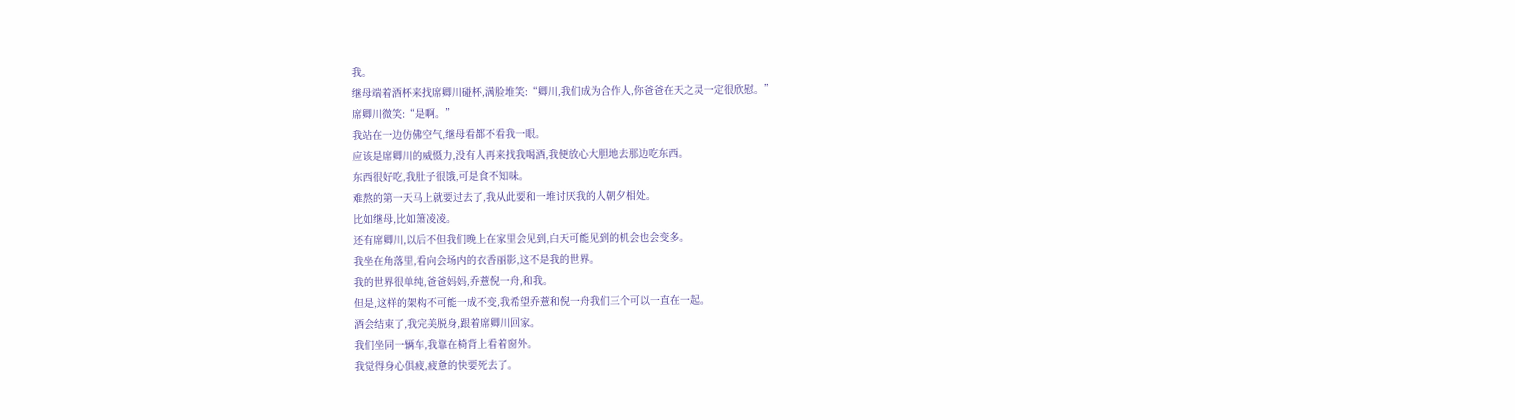我。
继母端着酒杯来找席卿川碰杯,满脸堆笑:“卿川,我们成为合作人,你爸爸在天之灵一定很欣慰。”
席卿川微笑:“是啊。”
我站在一边仿佛空气,继母看都不看我一眼。
应该是席卿川的威慑力,没有人再来找我喝酒,我便放心大胆地去那边吃东西。
东西很好吃,我肚子很饿,可是食不知味。
难熬的第一天马上就要过去了,我从此要和一堆讨厌我的人朝夕相处。
比如继母,比如箫凌凌。
还有席卿川,以后不但我们晚上在家里会见到,白天可能见到的机会也会变多。
我坐在角落里,看向会场内的衣香丽影,这不是我的世界。
我的世界很单纯,爸爸妈妈,乔薏倪一舟,和我。
但是,这样的架构不可能一成不变,我希望乔薏和倪一舟我们三个可以一直在一起。
酒会结束了,我完美脱身,跟着席卿川回家。
我们坐同一辆车,我靠在椅背上看着窗外。
我觉得身心俱疲,疲惫的快要死去了。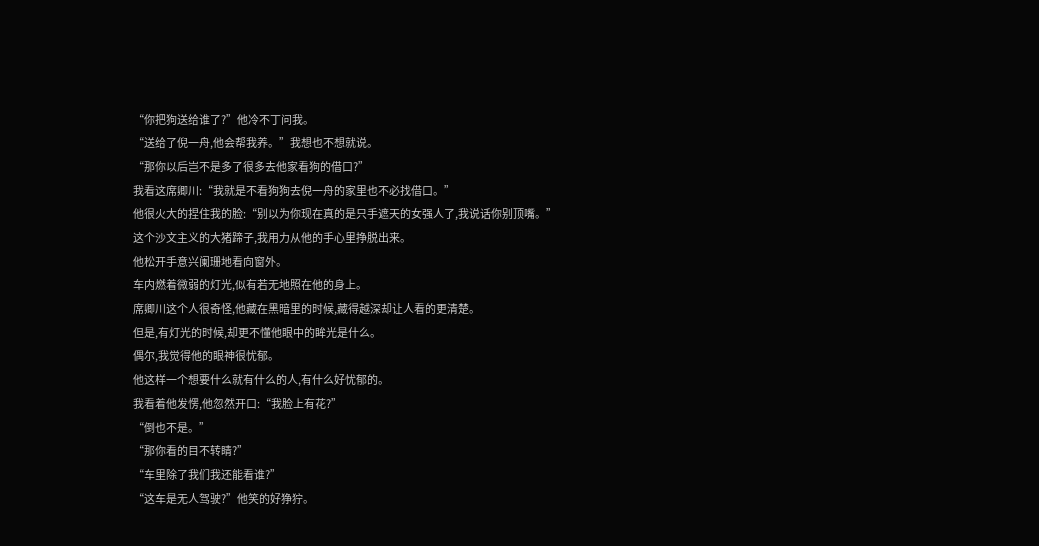“你把狗送给谁了?”他冷不丁问我。
“送给了倪一舟,他会帮我养。”我想也不想就说。
“那你以后岂不是多了很多去他家看狗的借口?”
我看这席卿川:“我就是不看狗狗去倪一舟的家里也不必找借口。”
他很火大的捏住我的脸:“别以为你现在真的是只手遮天的女强人了,我说话你别顶嘴。”
这个沙文主义的大猪蹄子,我用力从他的手心里挣脱出来。
他松开手意兴阑珊地看向窗外。
车内燃着微弱的灯光,似有若无地照在他的身上。
席卿川这个人很奇怪,他藏在黑暗里的时候,藏得越深却让人看的更清楚。
但是,有灯光的时候,却更不懂他眼中的眸光是什么。
偶尔,我觉得他的眼神很忧郁。
他这样一个想要什么就有什么的人,有什么好忧郁的。
我看着他发愣,他忽然开口:“我脸上有花?”
“倒也不是。”
“那你看的目不转睛?”
“车里除了我们我还能看谁?”
“这车是无人驾驶?”他笑的好狰狞。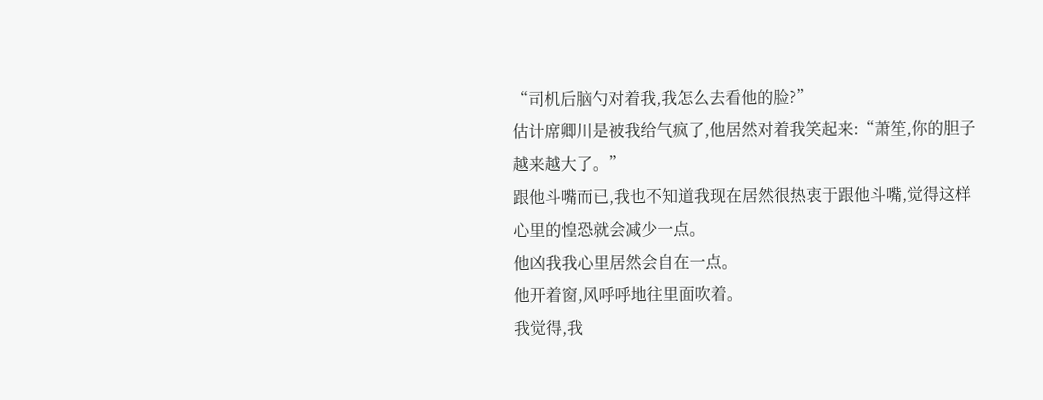“司机后脑勺对着我,我怎么去看他的脸?”
估计席卿川是被我给气疯了,他居然对着我笑起来:“萧笙,你的胆子越来越大了。”
跟他斗嘴而已,我也不知道我现在居然很热衷于跟他斗嘴,觉得这样心里的惶恐就会减少一点。
他凶我我心里居然会自在一点。
他开着窗,风呼呼地往里面吹着。
我觉得,我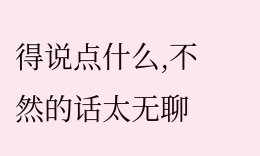得说点什么,不然的话太无聊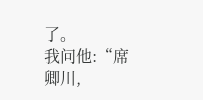了。
我问他:“席卿川,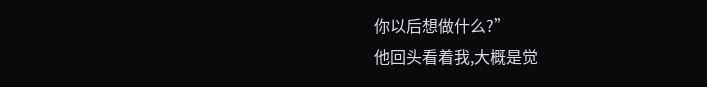你以后想做什么?”
他回头看着我,大概是觉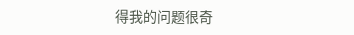得我的问题很奇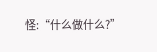怪:“什么做什么?”